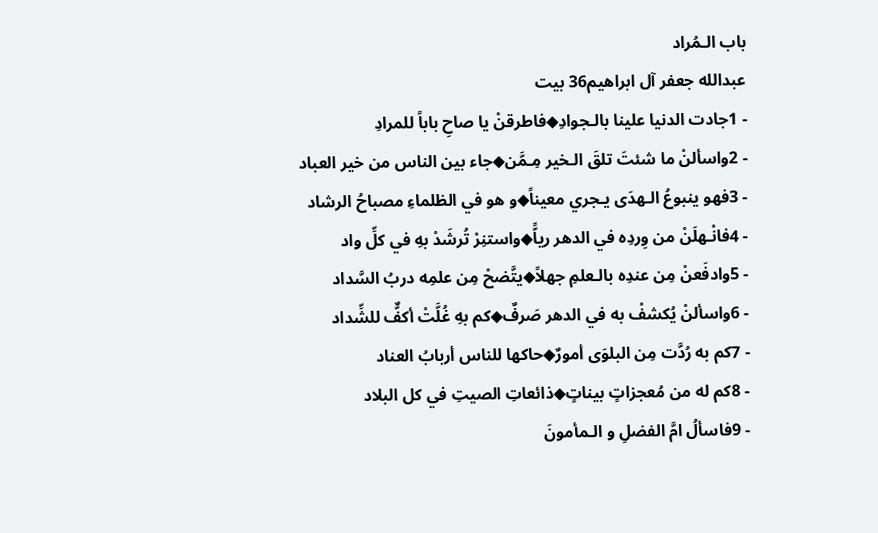باب الـمُراد
عبدالله جعفر آل ابراهيم36 بيت
- 1جادت الدنيا علينا بالـجوادِ◆فاطرقنْ يا صاحِ باباً للمرادِ
- 2واسألنْ ما شئتَ تلقَ الـخير مِـمَّن◆جاء بين الناس من خير العباد
- 3فهو ينبوعُ الـهدَى يـجري معيناً◆و هو في الظلماءِ مصباحُ الرشاد
- 4فانْـهلَنْ من وِردِه في الدهر رياًّ◆واستنِرْ تُرشَدْ بهِ في كلِّ واد
- 5وادفَعنْ مِن عندِه بالـعلمِ جهلاً◆يتَّضحْ مِن علمِه دربُ السَّداد
- 6واسألنْ يُكشفْ به في الدهر صَرفٌ◆كم بهِ غُلَّتْ أكفٌّ للشِّداد
- 7كم به رُدَّت مِن البلوَى أمورٌ◆حاكها للناس أربابُ العناد
- 8كم له من مُعجزاتٍ بيناتٍ◆ذائعاتِ الصيتِ في كل البلاد
- 9فاسألُ امَّ الفضلِ و الـمأمونَ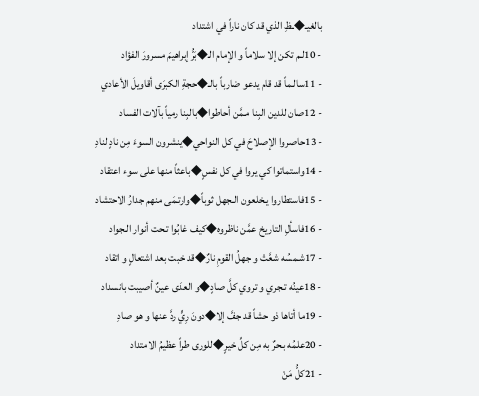بالغيـ◆ـظِ الذي قد كان ناراً في اشتداد
- 10لـم تكن إلا سلاماً و الإمام الـ◆بَرُّ إبراهيمَ مسرورَ الفؤاد
- 11سالـماً قد قام يدعو ضارباً بالـ◆حجةِ الكبرَى أقاويلَ الأعادي
- 12صان للدين البِنا مـمَّن أحاطوا◆بالبِنا رمياً بآلات الفساد
- 13حاصروا الإصلاحَ في كل النواحي◆ينشرون السوءَ مِن نادٍ لنادِ
- 14واستماتوا كي يروا في كل نفسٍ◆باعثاً منها على سوء اعتقاد
- 15فاستطاروا يـخلعون الـجهل ثوباً◆وارتـمَى منهم جدارُ الاحتشاد
- 16فاسألِ التاريخ عمَّن ناظروه◆كيف غابُوا تـحت أنوار الـجواد
- 17شـمسُه شعَّتْ و جهلُ القومِ نارٌ◆قد خبت بعد اشتعالٍ و اتقاد
- 18عينُه تـجري و تروي كلَّ صادٍ◆و العدَى عينٌ أصيبت بانسداد
- 19ما أتاها ذو حشاً قد جفَّ إلا◆دونَ رِيٍّ ردَّ عنها و هو صادِ
- 20علمُه بـحرٌ به مِن كلِّ خيرٍ◆للورى طراً عظيمُ الامتداد
- 21كلُّ مَنْ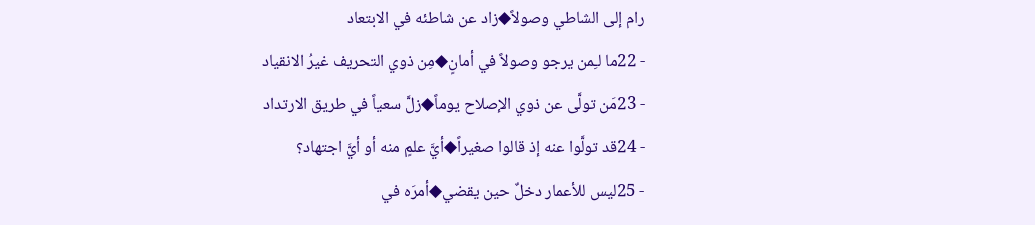رام إلى الشاطي وصولاً◆زاد عن شاطئه في الابتعاد
- 22ما لـِمن يرجو وصولاً في أمانٍ◆مِن ذوي التحريف غيرُ الانقياد
- 23مَن تولَّى عن ذوي الإصلاح يوماً◆زلَّ سعياً في طريق الارتداد
- 24قد تولَّوا عنه إذ قالوا صغيراً◆أيَّ علمٍ منه أو أيَّ اجتهاد؟
- 25ليس للأعمار دخلٌ حين يقضي◆أمرَه في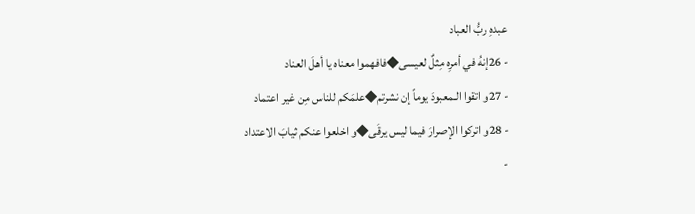عبدهِ ربُّ العباد
- 26إنهُ في أمرِه مِثلٌ لعيسى◆فافهموا معناه يا أهلَ العناد
- 27و اتقوا الـمعبودَ يوماً إن نشرتم◆علمَكم للناس مِن غير اعتماد
- 28و اتركوا الإصرارَ فيما ليس يرقَى◆و اخلعوا عنكم ثيابَ الاعتداد
-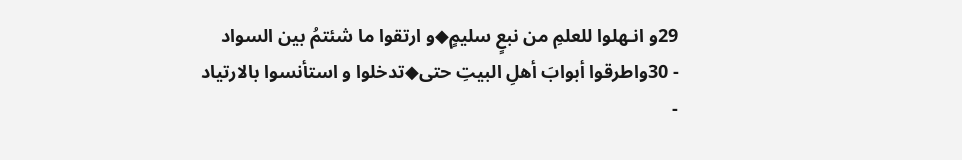29و انـهلوا للعلمِ من نبعٍ سليمٍ◆و ارتقوا ما شئتمُ بين السواد
- 30واطرقوا أبوابَ أهلِ البيتِ حتى◆تدخلوا و استأنسوا بالارتياد
-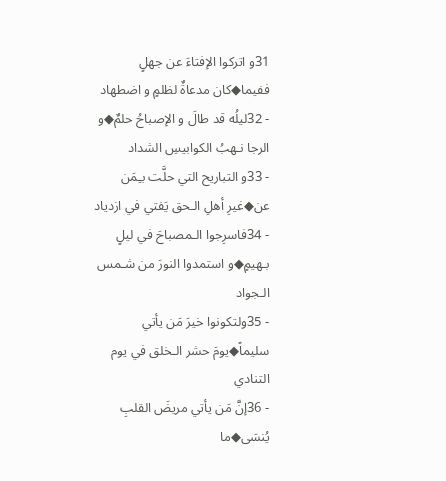31و اتركوا الإفتاءَ عن جهلٍ ففيما◆كان مدعاةٌ لظلمٍ و اضطهاد
- 32ليلُه قد طالَ و الإصباحُ حلمٌ◆و الرجا نـهبُ الكوابيسِ الشداد
- 33و التباريح التي حلَّت بـِمَن عن◆غيرِ أهلِ الـحق يَفتي في ازدياد
- 34فاسرِجوا الـمصباحَ في ليلٍ بـهيمٍ◆و استمدوا النورَ من شـمس الـجواد
- 35ولتكونوا خيرَ مَن يأتي سليماً◆يومَ حشر الـخلق في يوم التنادي
- 36إنَّ مَن يأتي مريضَ القلبِ يُنسَى◆ما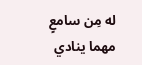له مِن سامعٍ مهما ينادي